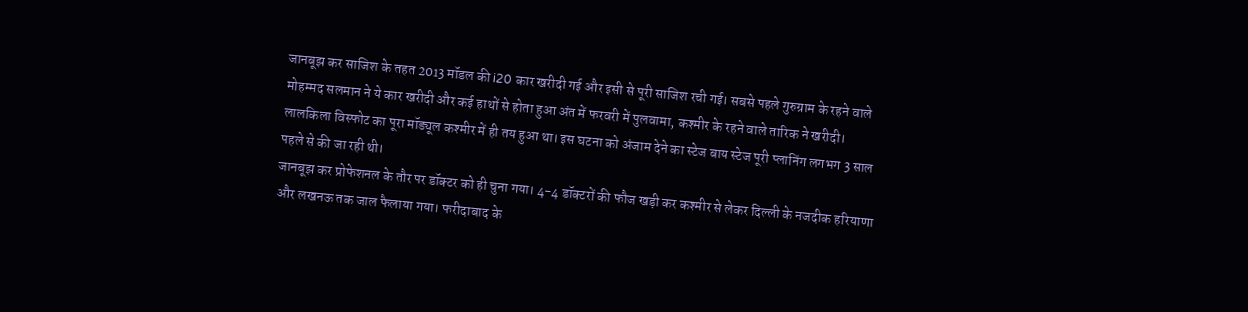जानबूझ कर साजिश के तहत 2013 मॉडल की i20 कार खरीदी गई और इसी से पूरी साजिश रची गई। सबसे पहले गुरुग्राम के रहने वाले मोहम्मद सलमान ने ये कार खरीदी और कई हाथों से होता हुआ अंत में फरवरी में पुलवामा, कश्मीर के रहने वाले तारिक ने खरीदी। लालकिला विस्फोट का पूरा मॉड्यूल कश्मीर में ही तय हुआ था। इस घटना को अंजाम देने का स्टेज बाय स्टेज पूरी प्लानिंग लगभग 3 साल पहले से की जा रही थी।
जानबूझ कर प्रोफेशनल के तौर पर डॉक्टर को ही चुना गया। 4-4 डॉक्टरों की फौज खड़ी कर कश्मीर से लेकर दिल्ली के नजदीक हरियाणा और लखनऊ तक जाल फैलाया गया। फरीदाबाद के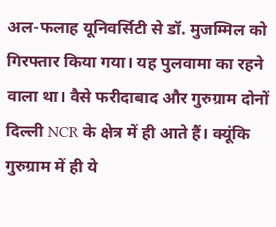अल-फलाह यूनिवर्सिटी से डॉ. मुजम्मिल को गिरफ्तार किया गया। यह पुलवामा का रहने वाला था। वैसे फरीदाबाद और गुरुग्राम दोनों दिल्ली NCR के क्षेत्र में ही आते हैं। क्यूंकि गुरुग्राम में ही ये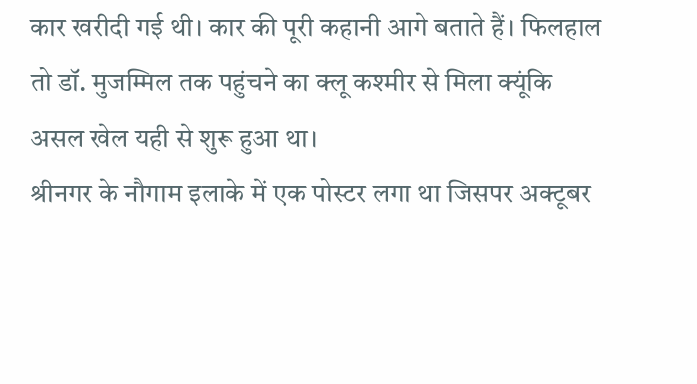कार खरीदी गई थी। कार की पूरी कहानी आगे बताते हैं। फिलहाल तो डॉ. मुजम्मिल तक पहुंचने का क्लू कश्मीर से मिला क्यूंकि असल खेल यही से शुरू हुआ था।
श्रीनगर के नौगाम इलाके में एक पोस्टर लगा था जिसपर अक्टूबर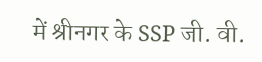में श्रीनगर के SSP जी. वी.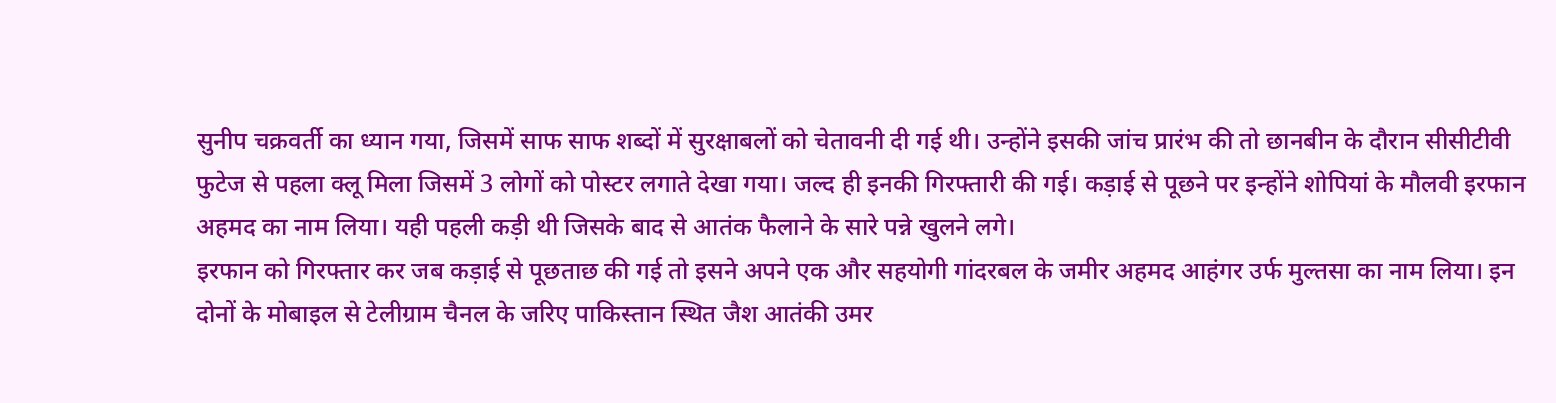सुनीप चक्रवर्ती का ध्यान गया, जिसमें साफ साफ शब्दों में सुरक्षाबलों को चेतावनी दी गई थी। उन्होंने इसकी जांच प्रारंभ की तो छानबीन के दौरान सीसीटीवी फुटेज से पहला क्लू मिला जिसमें 3 लोगों को पोस्टर लगाते देखा गया। जल्द ही इनकी गिरफ्तारी की गई। कड़ाई से पूछने पर इन्होंने शोपियां के मौलवी इरफान अहमद का नाम लिया। यही पहली कड़ी थी जिसके बाद से आतंक फैलाने के सारे पन्ने खुलने लगे।
इरफान को गिरफ्तार कर जब कड़ाई से पूछताछ की गई तो इसने अपने एक और सहयोगी गांदरबल के जमीर अहमद आहंगर उर्फ मुल्तसा का नाम लिया। इन दोनों के मोबाइल से टेलीग्राम चैनल के जरिए पाकिस्तान स्थित जैश आतंकी उमर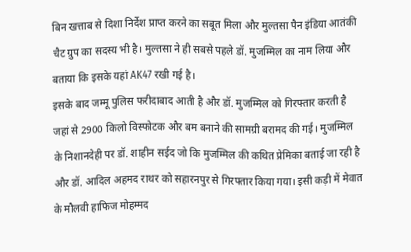बिन खत्ताब से दिशा निर्देश प्राप्त करने का सबूत मिला और मुल्तसा पैन इंडिया आतंकी चैट ग्रुप का सदस्य भी है। मुल्तसा ने ही सबसे पहले डॉ. मुजम्मिल का नाम लिया और बताया कि इसके यहां AK47 रखी गई है।
इसके बाद जम्मू पुलिस फरीदाबाद आती है और डॉ. मुजम्मिल को गिरफ्तार करती है जहां से 2900 किलो विस्फोटक और बम बनाने की सामग्री बरामद की गई। मुजम्मिल के निशानदेही पर डॉ. शाहीन सईद जो कि मुजम्मिल की कथित प्रेमिका बताई जा रही है और डॉ. आदिल अहमद राथर को सहारनपुर से गिरफ्तार किया गया। इसी कड़ी में मेवात के मौलवी हाफिज मोहम्मद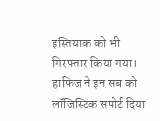इस्तियाक को भी गिरफ्तार किया गया। हाफिज ने इन सब को लॉजिस्टिक सपोर्ट दिया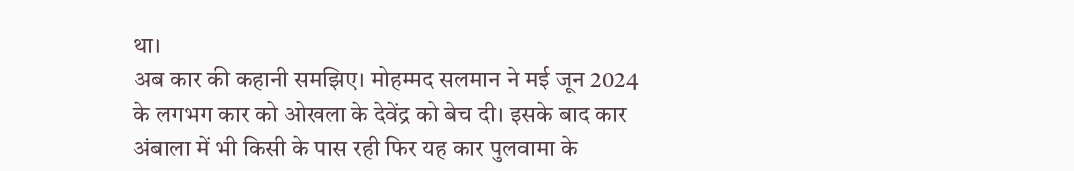था।
अब कार की कहानी समझिए। मोहम्मद सलमान ने मई जून 2024 के लगभग कार को ओखला के देवेंद्र को बेच दी। इसके बाद कार अंबाला में भी किसी के पास रही फिर यह कार पुलवामा के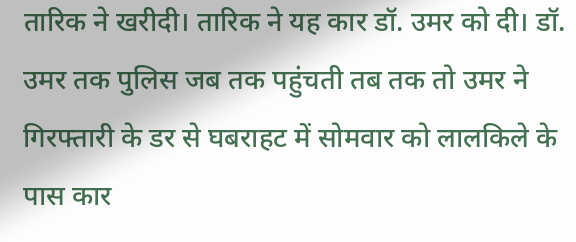तारिक ने खरीदी। तारिक ने यह कार डॉ. उमर को दी। डॉ. उमर तक पुलिस जब तक पहुंचती तब तक तो उमर ने गिरफ्तारी के डर से घबराहट में सोमवार को लालकिले के पास कार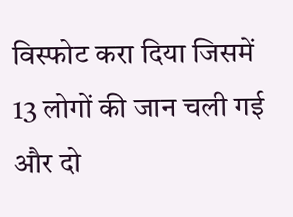विस्फोट करा दिया जिसमें 13 लोगों की जान चली गई और दो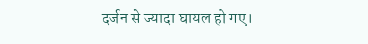दर्जन से ज्यादा घायल हो गए।